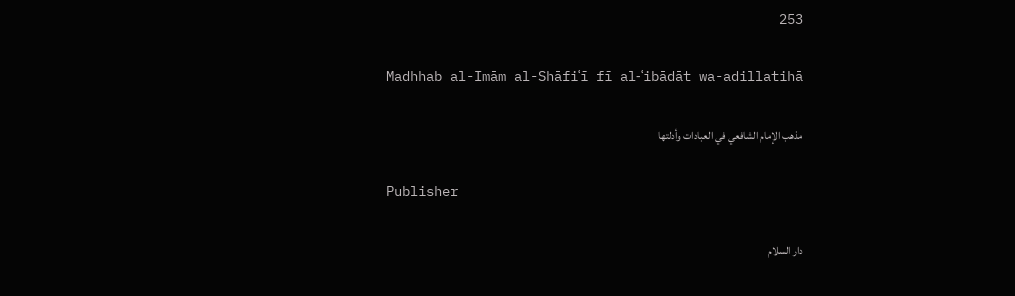253

Madhhab al-Imām al-Shāfiʿī fī al-ʿibādāt wa-adillatihā

مذهب الإمام الشافعي في العبادات وأدلتها

Publisher

دار السلام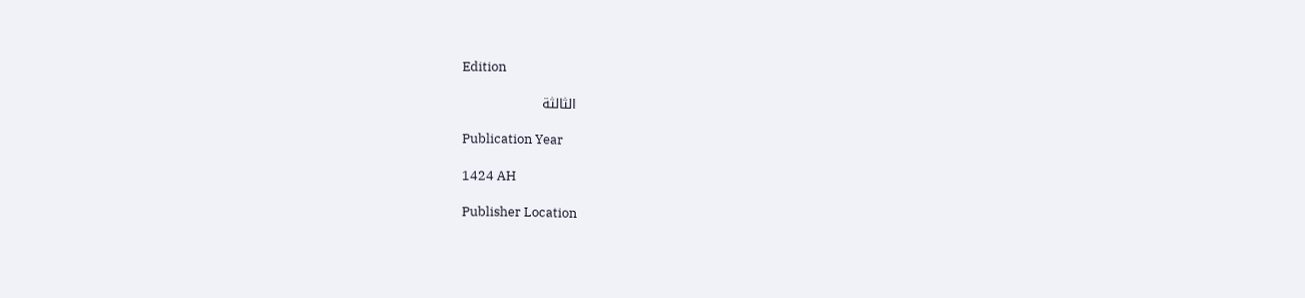Edition

الثالثة

Publication Year

1424 AH

Publisher Location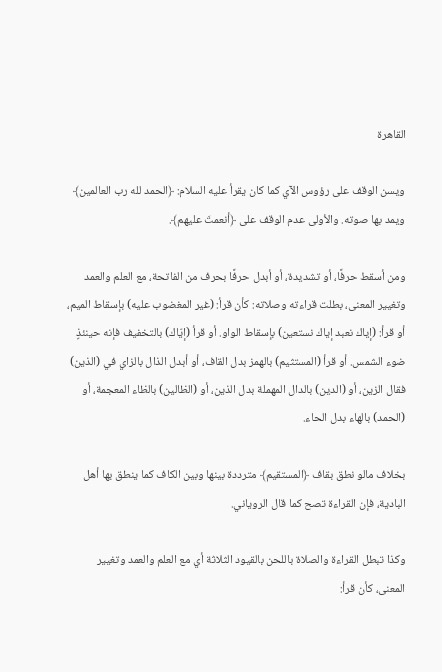القاهرة

ويسن الوقف على رؤوس الآي كما كان يقرأ عليه السلام: ﴿الحمد لله رب العالمين﴾ ويمد بها صوته. والأولى عدم الوقف على ﴿أنعمتَ عليهم﴾.

ومن أسقط حرفًا، أو تشديدة، أو أبدل حرفًا بحرف من الفاتحة، مع العلم والعمد وتغيير المعنى، بطلت قراءته وصلاته: كأن قرأ: (غير المغضوب عليه) بإسقاط الميم، أو قرأ: (إياك نعبد إياك نستعين) بإسقاط الواو. أو قرأ (إيّاك) بالتخفيف فإنه حينئذٍ ضوء الشمس. أو قرأ (المستثيم) بالهمز بدل القاف، أو أبدل الذال بالزاي في (الذين) فقال الزين، أو (الدين) بالدال المهملة بدل الذين، أو (الظالين) بالظاء المعجمة، أو (الحمد) بالهاء بدل الحاء.

بخلاف مالو نطق بقاف ﴿المستقيم﴾ مترددة بينها وبين الكاف كما ينطق بها أهل البادية، فإن القراءة تصح كما قال الروياني.

وكذا تبطل القراءة والصلاة باللحن بالقيود الثلاثة أي مع العلم والعمد وتغيير المعنى، كأن قرأ: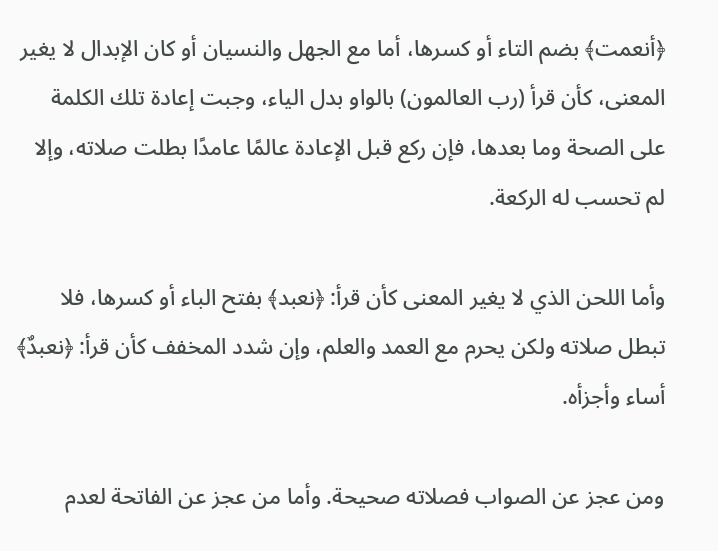﴿أنعمت﴾ بضم التاء أو كسرها، أما مع الجهل والنسيان أو كان الإبدال لا يغير المعنى، كأن قرأ (رب العالمون) بالواو بدل الياء، وجبت إعادة تلك الكلمة على الصحة وما بعدها، فإن ركع قبل الإعادة عالمًا عامدًا بطلت صلاته، وإلا لم تحسب له الركعة.

وأما اللحن الذي لا يغير المعنى كأن قرأ: ﴿نعبد﴾ بفتح الباء أو كسرها، فلا تبطل صلاته ولكن يحرم مع العمد والعلم، وإن شدد المخفف كأن قرأ: ﴿نعبدٌ﴾ أساء وأجزأه.

ومن عجز عن الصواب فصلاته صحيحة. وأما من عجز عن الفاتحة لعدم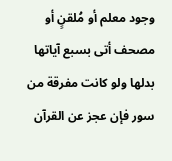وجود معلم أو مُلقنٍ أو مصحف أتى بسبع آياتها بدلها ولو كانت مفرقة من سور فإن عجز عن القرآن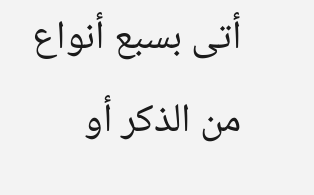أتى بسبع أنواع من الذكر أو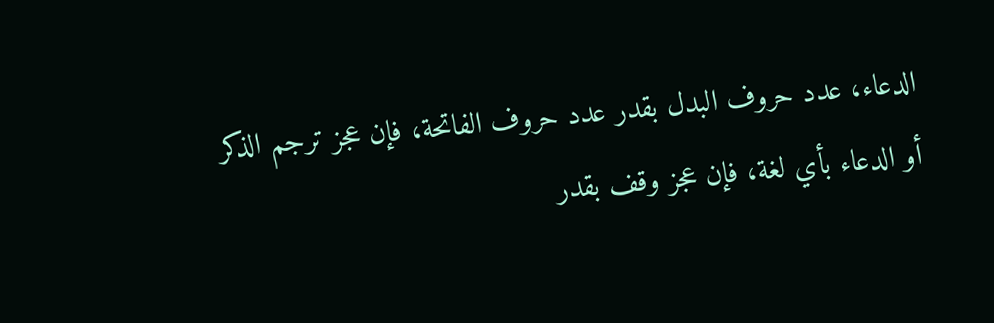الدعاء، عدد حروف البدل بقدر عدد حروف الفاتحة، فإن عجز ترجم الذكر أو الدعاء بأي لغة، فإن عجز وقف بقدر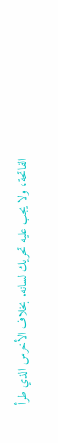الفاتحة، ولا يجب عليه تحريك لسانه. بخلاف الأخرس الذي طرأ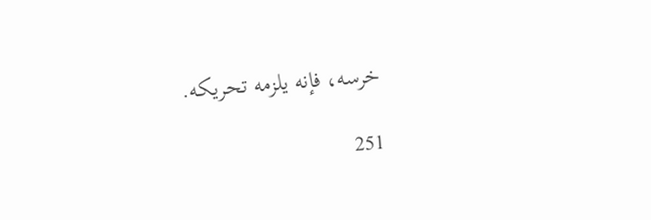خرسه، فإنه يلزمه تحريكه.

251